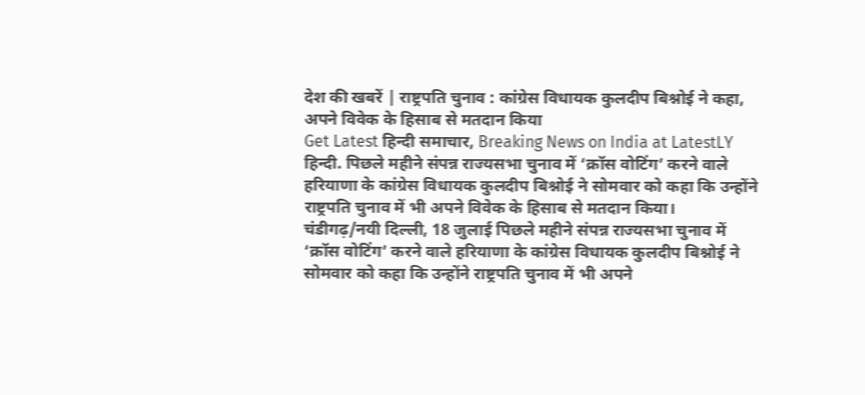देश की खबरें | राष्ट्रपति चुनाव : कांग्रेस विधायक कुलदीप बिश्नोई ने कहा, अपने विवेक के हिसाब से मतदान किया
Get Latest हिन्दी समाचार, Breaking News on India at LatestLY हिन्दी. पिछले महीने संपन्न राज्यसभा चुनाव में ‘क्रॉस वोटिंग’ करने वाले हरियाणा के कांग्रेस विधायक कुलदीप बिश्नोई ने सोमवार को कहा कि उन्होंने राष्ट्रपति चुनाव में भी अपने विवेक के हिसाब से मतदान किया।
चंडीगढ़/नयी दिल्ली, 18 जुलाई पिछले महीने संपन्न राज्यसभा चुनाव में ‘क्रॉस वोटिंग’ करने वाले हरियाणा के कांग्रेस विधायक कुलदीप बिश्नोई ने सोमवार को कहा कि उन्होंने राष्ट्रपति चुनाव में भी अपने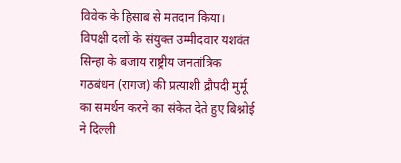विवेक के हिसाब से मतदान किया।
विपक्षी दलों के संयुक्त उम्मीदवार यशवंत सिन्हा के बजाय राष्ट्रीय जनतांत्रिक गठबंधन (रागज) की प्रत्याशी द्रौपदी मुर्मू का समर्थन करने का संकेत देते हुए बिश्नोई ने दिल्ली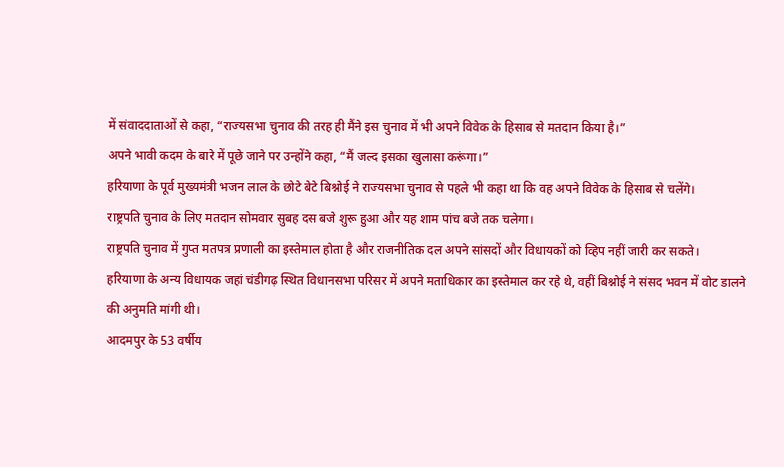में संवाददाताओं से कहा, “राज्यसभा चुनाव की तरह ही मैंने इस चुनाव में भी अपने विवेक के हिसाब से मतदान किया है।”
अपने भावी कदम के बारे में पूछे जाने पर उन्होंने कहा, “मैं जल्द इसका खुलासा करूंगा।”
हरियाणा के पूर्व मुख्यमंत्री भजन लाल के छोटे बेटे बिश्नोई ने राज्यसभा चुनाव से पहले भी कहा था कि वह अपने विवेक के हिसाब से चलेंगे।
राष्ट्रपति चुनाव के लिए मतदान सोमवार सुबह दस बजे शुरू हुआ और यह शाम पांच बजे तक चलेगा।
राष्ट्रपति चुनाव में गुप्त मतपत्र प्रणाली का इस्तेमाल होता है और राजनीतिक दल अपने सांसदों और विधायकों को व्हिप नहीं जारी कर सकते।
हरियाणा के अन्य विधायक जहां चंडीगढ़ स्थित विधानसभा परिसर में अपने मताधिकार का इस्तेमाल कर रहे थे, वहीं बिश्नोई ने संसद भवन में वोट डालने की अनुमति मांगी थी।
आदमपुर के 53 वर्षीय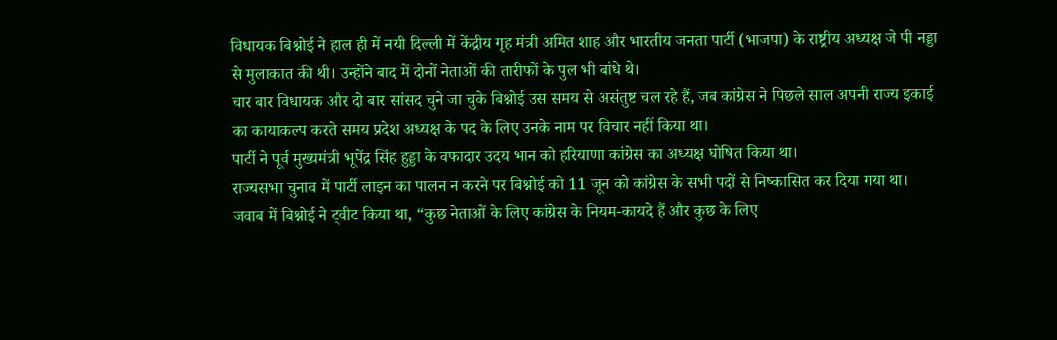विधायक बिश्नोई ने हाल ही में नयी दिल्ली में केंद्रीय गृह मंत्री अमित शाह और भारतीय जनता पार्टी (भाजपा) के राष्ट्रीय अध्यक्ष जे पी नड्डा से मुलाकात की थी। उन्होंने बाद में दोनों नेताओं की तारीफों के पुल भी बांधे थे।
चार बार विधायक और दो बार सांसद चुने जा चुके बिश्नोई उस समय से असंतुष्ट चल रहे हैं, जब कांग्रेस ने पिछले साल अपनी राज्य इकाई का कायाकल्प करते समय प्रदेश अध्यक्ष के पद के लिए उनके नाम पर विचार नहीं किया था।
पार्टी ने पूर्व मुख्यमंत्री भूपेंद्र सिंह हुड्डा के वफादार उदय भान को हरियाणा कांग्रेस का अध्यक्ष घोषित किया था।
राज्यसभा चुनाव में पार्टी लाइन का पालन न करने पर बिश्नोई को 11 जून को कांग्रेस के सभी पदों से निष्कासित कर दिया गया था।
जवाब में बिश्नोई ने ट्वीट किया था, “कुछ नेताओं के लिए कांग्रेस के नियम-कायदे हैं और कुछ के लिए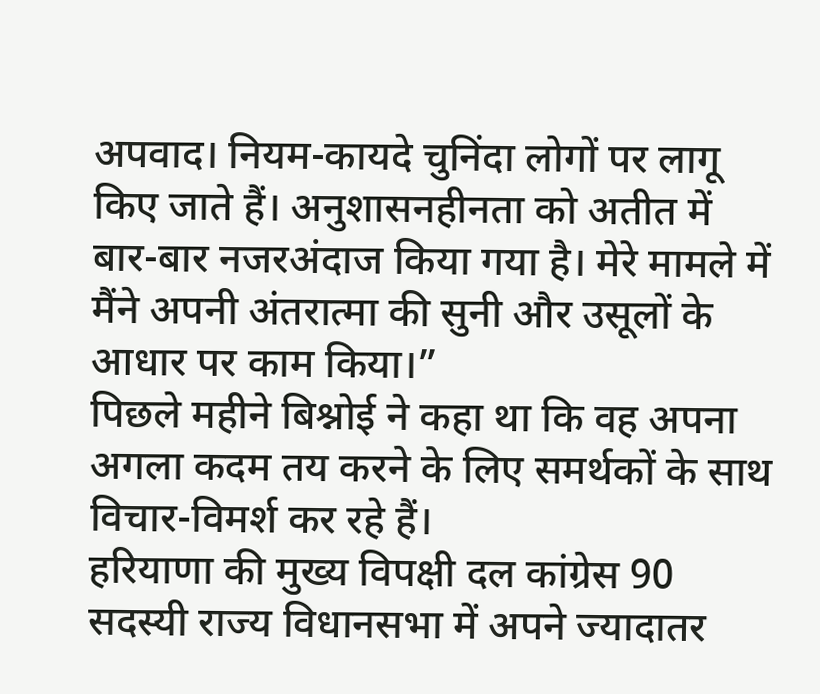अपवाद। नियम-कायदे चुनिंदा लोगों पर लागू किए जाते हैं। अनुशासनहीनता को अतीत में बार-बार नजरअंदाज किया गया है। मेरे मामले में मैंने अपनी अंतरात्मा की सुनी और उसूलों के आधार पर काम किया।”
पिछले महीने बिश्नोई ने कहा था कि वह अपना अगला कदम तय करने के लिए समर्थकों के साथ विचार-विमर्श कर रहे हैं।
हरियाणा की मुख्य विपक्षी दल कांग्रेस 90 सदस्यी राज्य विधानसभा में अपने ज्यादातर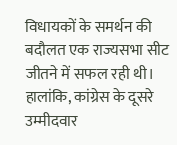विधायकों के समर्थन की बदौलत एक राज्यसभा सीट जीतने में सफल रही थी। हालांकि, कांग्रेस के दूसरे उम्मीदवार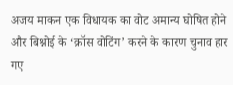अजय माकन एक विधायक का वोट अमान्य घोषित होने और बिश्नोई के ‘क्रॉस वोटिंग’ करने के कारण चुनाव हार गए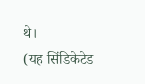थे।
(यह सिंडिकेटेड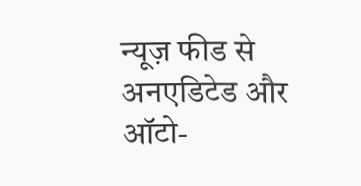न्यूज़ फीड से अनएडिटेड और ऑटो-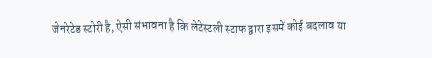जेनरेटेड स्टोरी है, ऐसी संभावना है कि लेटेस्टली स्टाफ द्वारा इसमें कोई बदलाव या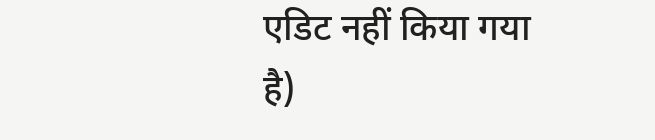एडिट नहीं किया गया है)